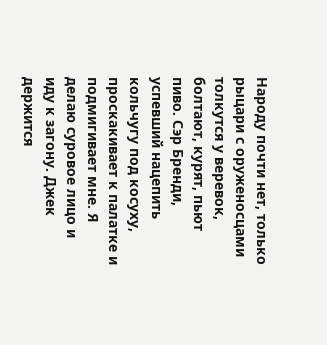Народу почти нет, только рыцари с оруженосцами толкутся у веревок, болтают, курят, пьют пиво. Сэр Бренди, успевший нацепить кольчугу под косуху, проскакивает к палатке и подмигивает мне. Я делаю суровое лицо и иду к загону. Джек держится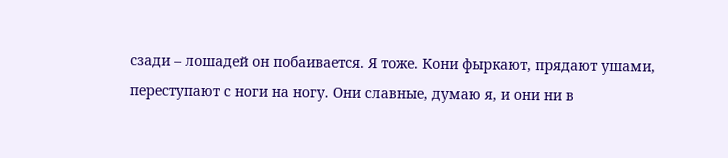сзади – лошадей он побаивается. Я тоже. Кони фыркают, прядают ушами, переступают с ноги на ногу. Они славные, думаю я, и они ни в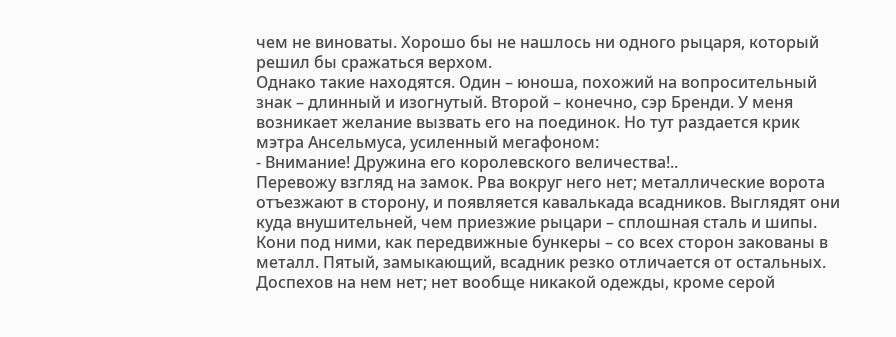чем не виноваты. Хорошо бы не нашлось ни одного рыцаря, который решил бы сражаться верхом.
Однако такие находятся. Один – юноша, похожий на вопросительный знак – длинный и изогнутый. Второй – конечно, сэр Бренди. У меня возникает желание вызвать его на поединок. Но тут раздается крик мэтра Ансельмуса, усиленный мегафоном:
- Внимание! Дружина его королевского величества!..
Перевожу взгляд на замок. Рва вокруг него нет; металлические ворота отъезжают в сторону, и появляется кавалькада всадников. Выглядят они куда внушительней, чем приезжие рыцари – сплошная сталь и шипы. Кони под ними, как передвижные бункеры – со всех сторон закованы в металл. Пятый, замыкающий, всадник резко отличается от остальных. Доспехов на нем нет; нет вообще никакой одежды, кроме серой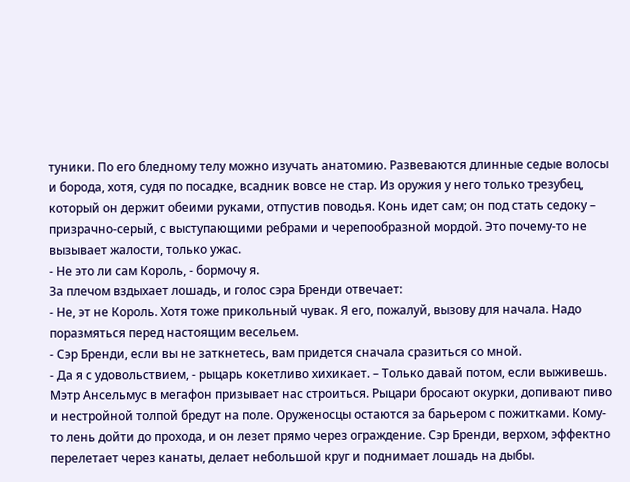туники. По его бледному телу можно изучать анатомию. Развеваются длинные седые волосы и борода, хотя, судя по посадке, всадник вовсе не стар. Из оружия у него только трезубец, который он держит обеими руками, отпустив поводья. Конь идет сам; он под стать седоку – призрачно-серый, с выступающими ребрами и черепообразной мордой. Это почему-то не вызывает жалости, только ужас.
- Не это ли сам Король, - бормочу я.
За плечом вздыхает лошадь, и голос сэра Бренди отвечает:
- Не, эт не Король. Хотя тоже прикольный чувак. Я его, пожалуй, вызову для начала. Надо поразмяться перед настоящим весельем.
- Сэр Бренди, если вы не заткнетесь, вам придется сначала сразиться со мной.
- Да я с удовольствием, - рыцарь кокетливо хихикает. – Только давай потом, если выживешь.
Мэтр Ансельмус в мегафон призывает нас строиться. Рыцари бросают окурки, допивают пиво и нестройной толпой бредут на поле. Оруженосцы остаются за барьером с пожитками. Кому-то лень дойти до прохода, и он лезет прямо через ограждение. Сэр Бренди, верхом, эффектно перелетает через канаты, делает небольшой круг и поднимает лошадь на дыбы.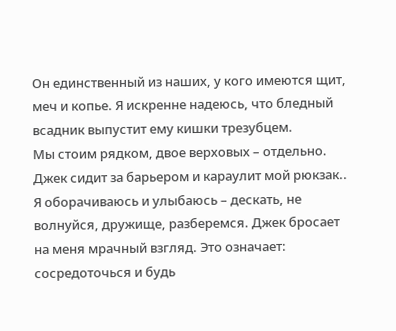Он единственный из наших, у кого имеются щит, меч и копье. Я искренне надеюсь, что бледный всадник выпустит ему кишки трезубцем.
Мы стоим рядком, двое верховых – отдельно. Джек сидит за барьером и караулит мой рюкзак.. Я оборачиваюсь и улыбаюсь – дескать, не волнуйся, дружище, разберемся. Джек бросает на меня мрачный взгляд. Это означает: сосредоточься и будь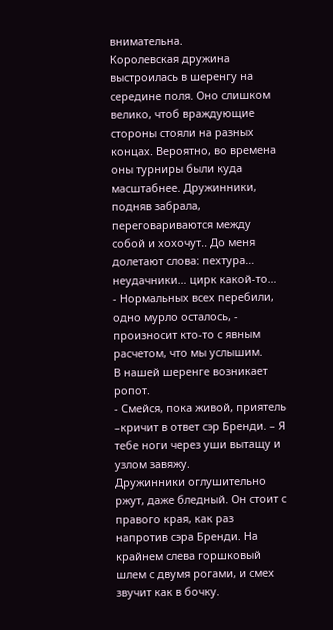внимательна.
Королевская дружина выстроилась в шеренгу на середине поля. Оно слишком велико, чтоб враждующие стороны стояли на разных концах. Вероятно, во времена оны турниры были куда масштабнее. Дружинники, подняв забрала, переговариваются между собой и хохочут.. До меня долетают слова: пехтура… неудачники… цирк какой-то…
- Нормальных всех перебили, одно мурло осталось, - произносит кто-то с явным расчетом, что мы услышим.
В нашей шеренге возникает ропот.
- Смейся, пока живой, приятель –кричит в ответ сэр Бренди. – Я тебе ноги через уши вытащу и узлом завяжу.
Дружинники оглушительно ржут, даже бледный. Он стоит с правого края, как раз напротив сэра Бренди. На крайнем слева горшковый шлем с двумя рогами, и смех звучит как в бочку.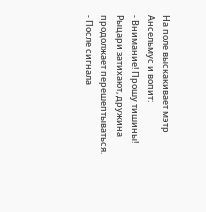На поле выскакивает мэтр Ансельмус и вопит:
- Внимание! Прошу тишины!
Рыцари затихают, дружина продолжает перешептываться.
- После сигнала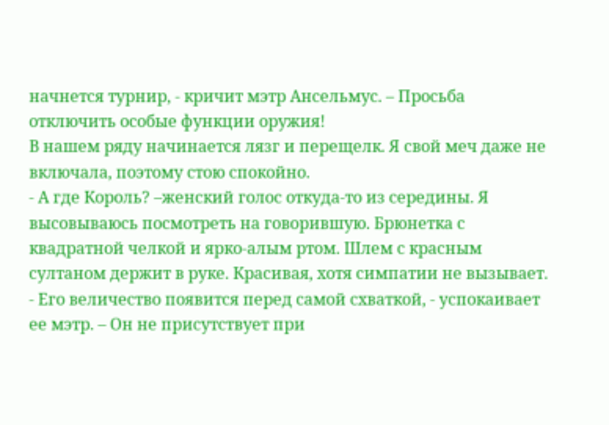начнется турнир, - кричит мэтр Ансельмус. – Просьба отключить особые функции оружия!
В нашем ряду начинается лязг и перещелк. Я свой меч даже не включала, поэтому стою спокойно.
- А где Король? –женский голос откуда-то из середины. Я высовываюсь посмотреть на говорившую. Брюнетка с квадратной челкой и ярко-алым ртом. Шлем с красным султаном держит в руке. Красивая, хотя симпатии не вызывает.
- Его величество появится перед самой схваткой, - успокаивает ее мэтр. – Он не присутствует при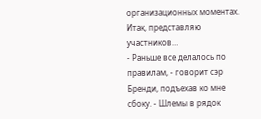организационных моментах. Итак, представляю участников…
- Раньше все делалось по правилам, - говорит сэр Бренди, подъехав ко мне сбоку. - Шлемы в рядок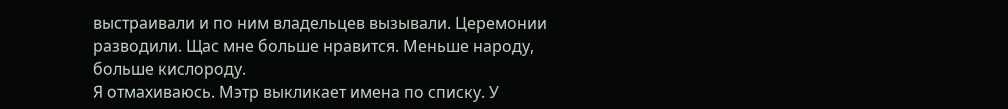выстраивали и по ним владельцев вызывали. Церемонии разводили. Щас мне больше нравится. Меньше народу, больше кислороду.
Я отмахиваюсь. Мэтр выкликает имена по списку. У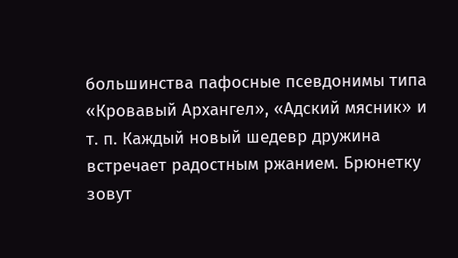большинства пафосные псевдонимы типа «Кровавый Архангел», «Адский мясник» и т. п. Каждый новый шедевр дружина встречает радостным ржанием. Брюнетку зовут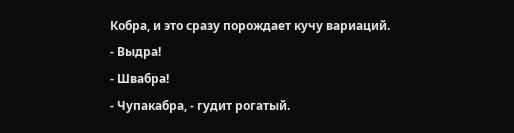Кобра, и это сразу порождает кучу вариаций.
- Выдра!
- Швабра!
- Чупакабра, - гудит рогатый.